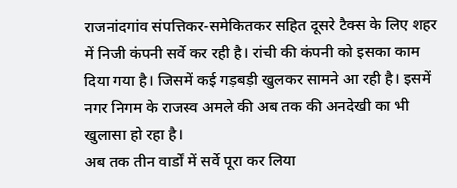राजनांदगांव संपत्तिकर-समेकितकर सहित दूसरे टैक्स के लिए शहर में निजी कंपनी सर्वे कर रही है। रांची की कंपनी को इसका काम दिया गया है। जिसमें कई गड़बड़ी खुलकर सामने आ रही है। इसमें नगर निगम के राजस्व अमले की अब तक की अनदेखी का भी खुलासा हो रहा है।
अब तक तीन वार्डों में सर्वे पूरा कर लिया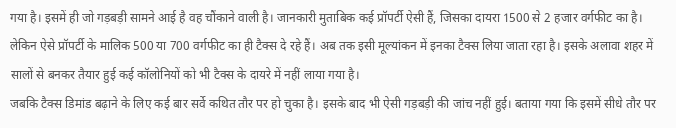गया है। इसमें ही जो गड़बड़ी सामने आई है वह चौंकाने वाली है। जानकारी मुताबिक कई प्रॉपर्टी ऐसी हैं, जिसका दायरा 1500 से 2 हजार वर्गफीट का है। लेकिन ऐसे प्रॉपर्टी के मालिक 500 या 700 वर्गफीट का ही टैक्स दे रहे हैं। अब तक इसी मूल्यांकन में इनका टैक्स लिया जाता रहा है। इसके अलावा शहर में सालों से बनकर तैयार हुई कई कॉलोनियों को भी टैक्स के दायरे में नहीं लाया गया है।
जबकि टैक्स डिमांड बढ़ाने के लिए कई बार सर्वे कथित तौर पर हो चुका है। इसके बाद भी ऐसी गड़बड़ी की जांच नहीं हुई। बताया गया कि इसमें सीधे तौर पर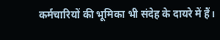कर्मचारियों की भूमिका भी संदेह के दायरे में हैं।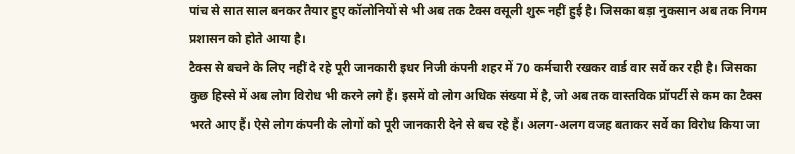पांच से सात साल बनकर तैयार हुए कॉलोनियों से भी अब तक टैक्स वसूली शुरू नहीं हुई है। जिसका बड़ा नुकसान अब तक निगम प्रशासन को होते आया है।
टैक्स से बचने के लिए नहीं दे रहे पूरी जानकारी इधर निजी कंपनी शहर में 70 कर्मचारी रखकर वार्ड वार सर्वे कर रही है। जिसका कुछ हिस्से में अब लोग विरोध भी करने लगे हैं। इसमें वो लोग अधिक संख्या में है, जो अब तक वास्तविक प्रॉपर्टी से कम का टैक्स भरते आए हैं। ऐसे लोग कंपनी के लोगों को पूरी जानकारी देने से बच रहे हैं। अलग-अलग वजह बताकर सर्वे का विरोध किया जा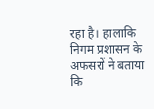रहा है। हालाकि निगम प्रशासन के अफसरों ने बताया कि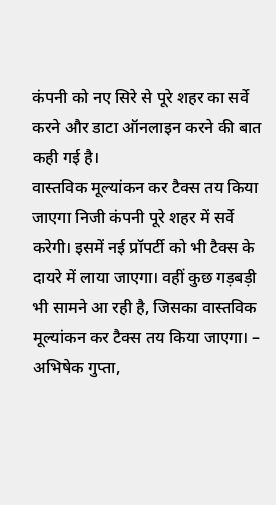कंपनी को नए सिरे से पूरे शहर का सर्वे करने और डाटा ऑनलाइन करने की बात कही गई है।
वास्तविक मूल्यांकन कर टैक्स तय किया जाएगा निजी कंपनी पूरे शहर में सर्वे करेगी। इसमें नई प्रॉपर्टी को भी टैक्स के दायरे में लाया जाएगा। वहीं कुछ गड़बड़ी भी सामने आ रही है, जिसका वास्तविक मूल्यांकन कर टैक्स तय किया जाएगा। – अभिषेक गुप्ता,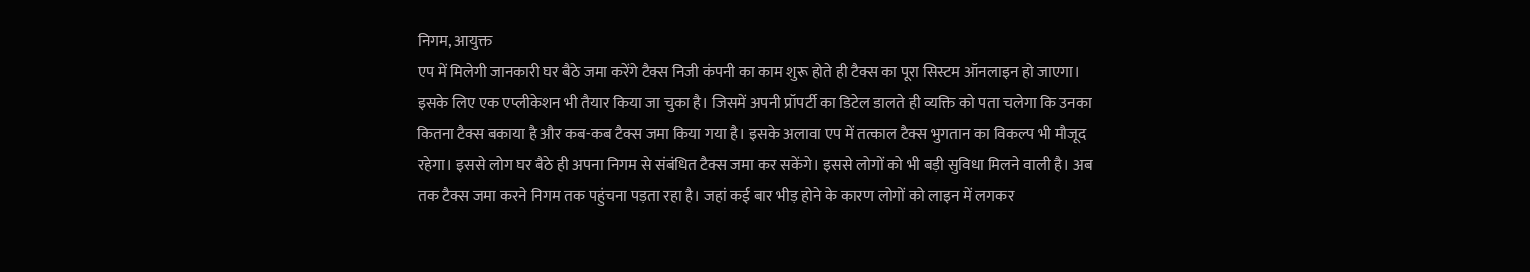निगम, आयुक्त
एप में मिलेगी जानकारी घर बैठे जमा करेंगे टैक्स निजी कंपनी का काम शुरू होते ही टैक्स का पूरा सिस्टम ऑनलाइन हो जाएगा। इसके लिए एक एप्लीकेशन भी तैयार किया जा चुका है। जिसमें अपनी प्रॉपर्टी का डिटेल डालते ही व्यक्ति को पता चलेगा कि उनका कितना टैक्स बकाया है और कब-कब टैक्स जमा किया गया है। इसके अलावा एप में तत्काल टैक्स भुगतान का विकल्प भी मौजूद रहेगा। इससे लोग घर बैठे ही अपना निगम से संबंधित टैक्स जमा कर सकेंगे। इससे लोगों को भी बड़ी सुविधा मिलने वाली है। अब तक टैक्स जमा करने निगम तक पहुंचना पड़ता रहा है। जहां कई बार भीड़ होने के कारण लोगों को लाइन में लगकर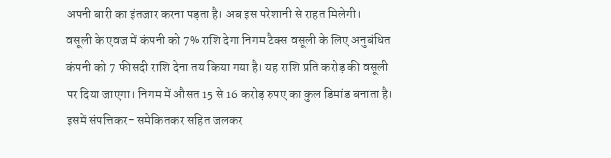अपनी बारी का इंतजार करना पड़ता है। अब इस परेशानी से राहत मिलेगी।
वसूली के एवज में कंपनी को 7% राशि देगा निगम टैक्स वसूली के लिए अनुबंधित कंपनी को 7 फीसदी राशि देना तय किया गया है। यह राशि प्रति करोड़ की वसूली पर दिया जाएगा। निगम में औसत 15 से 16 करोड़ रुपए का कुल डिमांड बनाता है। इसमें संपत्तिकर- समेकितकर सहित जलकर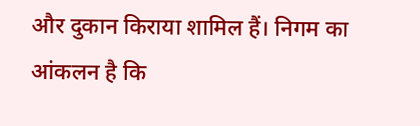और दुकान किराया शामिल हैं। निगम का आंकलन है कि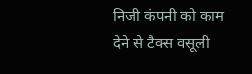निजी कंपनी को काम देने से टैक्स वसूली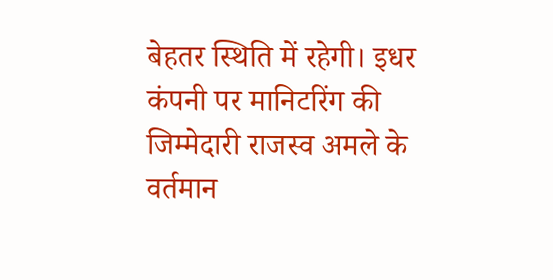बेहतर स्थिति में रहेगी। इधर कंपनी पर मानिटरिंग की जिम्मेदारी राजस्व अमले के वर्तमान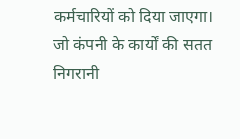कर्मचारियों को दिया जाएगा। जो कंपनी के कार्यों की सतत निगरानी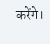करेंगे।